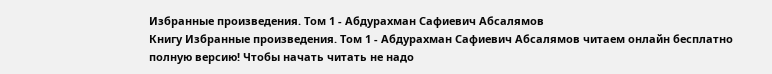Избранные произведения. Том 1 - Абдурахман Сафиевич Абсалямов
Книгу Избранные произведения. Том 1 - Абдурахман Сафиевич Абсалямов читаем онлайн бесплатно полную версию! Чтобы начать читать не надо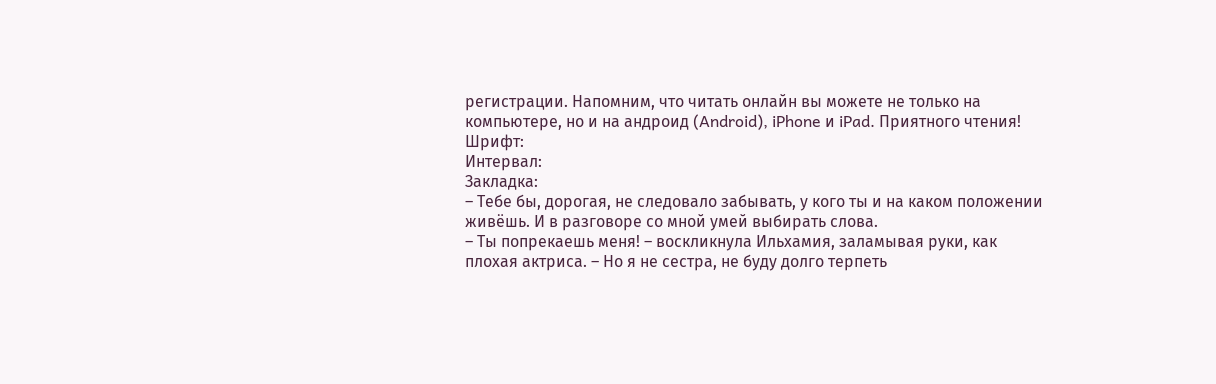регистрации. Напомним, что читать онлайн вы можете не только на компьютере, но и на андроид (Android), iPhone и iPad. Приятного чтения!
Шрифт:
Интервал:
Закладка:
– Тебе бы, дорогая, не следовало забывать, у кого ты и на каком положении живёшь. И в разговоре со мной умей выбирать слова.
– Ты попрекаешь меня! – воскликнула Ильхамия, заламывая руки, как плохая актриса. – Но я не сестра, не буду долго терпеть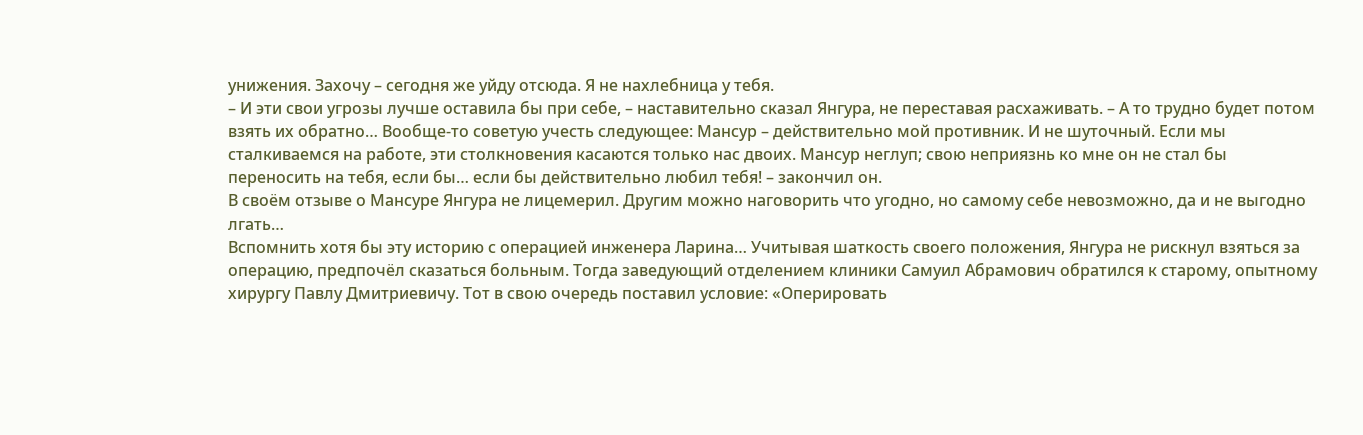унижения. Захочу – сегодня же уйду отсюда. Я не нахлебница у тебя.
– И эти свои угрозы лучше оставила бы при себе, – наставительно сказал Янгура, не переставая расхаживать. – А то трудно будет потом взять их обратно… Вообще-то советую учесть следующее: Мансур – действительно мой противник. И не шуточный. Если мы сталкиваемся на работе, эти столкновения касаются только нас двоих. Мансур неглуп; свою неприязнь ко мне он не стал бы переносить на тебя, если бы… если бы действительно любил тебя! – закончил он.
В своём отзыве о Мансуре Янгура не лицемерил. Другим можно наговорить что угодно, но самому себе невозможно, да и не выгодно лгать…
Вспомнить хотя бы эту историю с операцией инженера Ларина… Учитывая шаткость своего положения, Янгура не рискнул взяться за операцию, предпочёл сказаться больным. Тогда заведующий отделением клиники Самуил Абрамович обратился к старому, опытному хирургу Павлу Дмитриевичу. Тот в свою очередь поставил условие: «Оперировать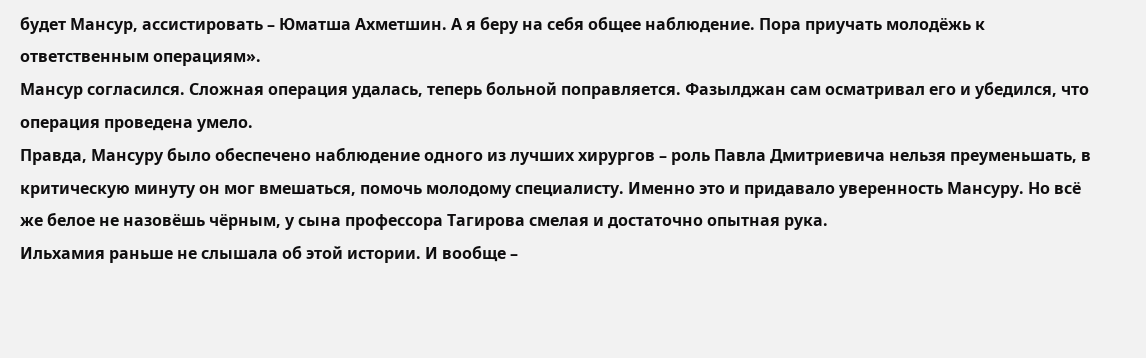будет Мансур, ассистировать – Юматша Ахметшин. А я беру на себя общее наблюдение. Пора приучать молодёжь к ответственным операциям».
Мансур согласился. Сложная операция удалась, теперь больной поправляется. Фазылджан сам осматривал его и убедился, что операция проведена умело.
Правда, Мансуру было обеспечено наблюдение одного из лучших хирургов – роль Павла Дмитриевича нельзя преуменьшать, в критическую минуту он мог вмешаться, помочь молодому специалисту. Именно это и придавало уверенность Мансуру. Но всё же белое не назовёшь чёрным, у сына профессора Тагирова смелая и достаточно опытная рука.
Ильхамия раньше не слышала об этой истории. И вообще –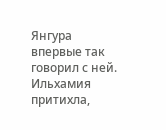Янгура впервые так говорил с ней. Ильхамия притихла,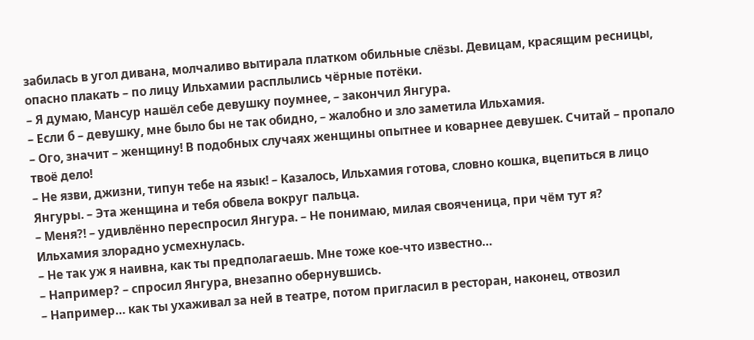забилась в угол дивана, молчаливо вытирала платком обильные слёзы. Девицам, красящим ресницы, опасно плакать – по лицу Ильхамии расплылись чёрные потёки.
– Я думаю, Мансур нашёл себе девушку поумнее, – закончил Янгура.
– Если б – девушку, мне было бы не так обидно, – жалобно и зло заметила Ильхамия.
– Ого, значит – женщину! В подобных случаях женщины опытнее и коварнее девушек. Считай – пропало твоё дело!
– Не язви, джизни, типун тебе на язык! – Казалось, Ильхамия готова, словно кошка, вцепиться в лицо Янгуры. – Эта женщина и тебя обвела вокруг пальца.
– Меня?! – удивлённо переспросил Янгура. – Не понимаю, милая свояченица, при чём тут я?
Ильхамия злорадно усмехнулась.
– Не так уж я наивна, как ты предполагаешь. Мне тоже кое-что известно…
– Например? – спросил Янгура, внезапно обернувшись.
– Например… как ты ухаживал за ней в театре, потом пригласил в ресторан, наконец, отвозил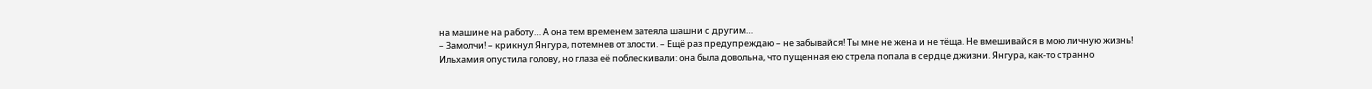на машине на работу… А она тем временем затеяла шашни с другим…
– Замолчи! – крикнул Янгура, потемнев от злости. – Ещё раз предупреждаю – не забывайся! Ты мне не жена и не тёща. Не вмешивайся в мою личную жизнь!
Ильхамия опустила голову, но глаза её поблескивали: она была довольна, что пущенная ею стрела попала в сердце джизни. Янгура, как-то странно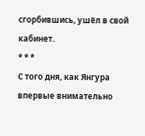сгорбившись, ушёл в свой кабинет.
* * *
С того дня, как Янгура впервые внимательно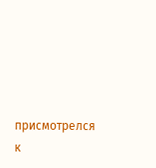присмотрелся к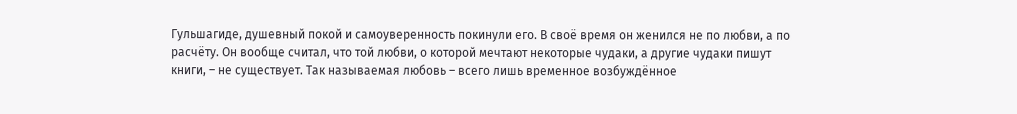Гульшагиде, душевный покой и самоуверенность покинули его. В своё время он женился не по любви, а по расчёту. Он вообще считал, что той любви, о которой мечтают некоторые чудаки, а другие чудаки пишут книги, – не существует. Так называемая любовь – всего лишь временное возбуждённое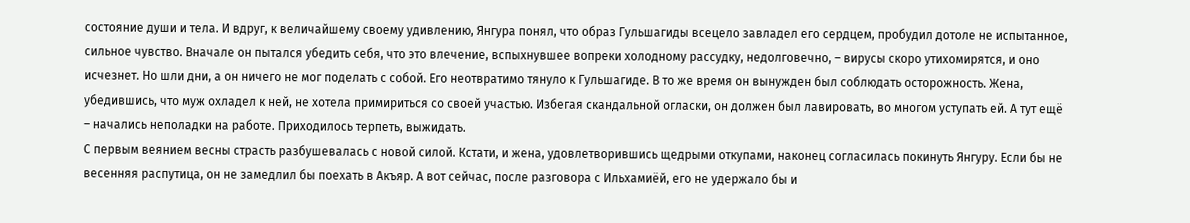состояние души и тела. И вдруг, к величайшему своему удивлению, Янгура понял, что образ Гульшагиды всецело завладел его сердцем, пробудил дотоле не испытанное, сильное чувство. Вначале он пытался убедить себя, что это влечение, вспыхнувшее вопреки холодному рассудку, недолговечно, – вирусы скоро утихомирятся, и оно исчезнет. Но шли дни, а он ничего не мог поделать с собой. Его неотвратимо тянуло к Гульшагиде. В то же время он вынужден был соблюдать осторожность. Жена, убедившись, что муж охладел к ней, не хотела примириться со своей участью. Избегая скандальной огласки, он должен был лавировать, во многом уступать ей. А тут ещё – начались неполадки на работе. Приходилось терпеть, выжидать.
С первым веянием весны страсть разбушевалась с новой силой. Кстати, и жена, удовлетворившись щедрыми откупами, наконец согласилась покинуть Янгуру. Если бы не весенняя распутица, он не замедлил бы поехать в Акъяр. А вот сейчас, после разговора с Ильхамиёй, его не удержало бы и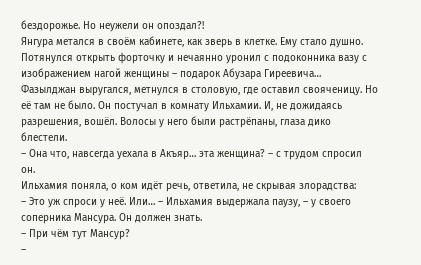бездорожье. Но неужели он опоздал?!
Янгура метался в своём кабинете, как зверь в клетке. Ему стало душно. Потянулся открыть форточку и нечаянно уронил с подоконника вазу с изображением нагой женщины – подарок Абузара Гиреевича…
Фазылджан выругался, метнулся в столовую, где оставил свояченицу. Но её там не было. Он постучал в комнату Ильхамии. И, не дожидаясь разрешения, вошёл. Волосы у него были растрёпаны, глаза дико блестели.
– Она что, навсегда уехала в Акъяр… эта женщина? – с трудом спросил он.
Ильхамия поняла, о ком идёт речь, ответила, не скрывая злорадства:
– Это уж спроси у неё. Или… – Ильхамия выдержала паузу, – у своего соперника Мансура. Он должен знать.
– При чём тут Мансур?
–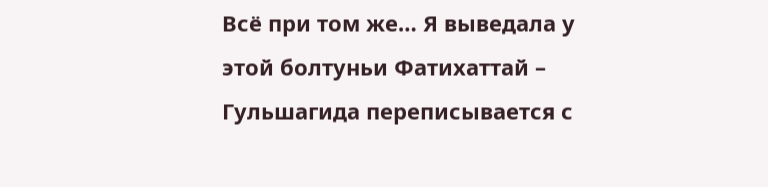Всё при том же… Я выведала у этой болтуньи Фатихаттай – Гульшагида переписывается с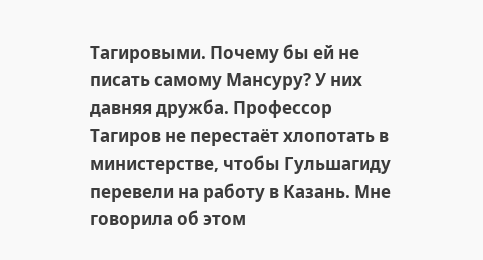Тагировыми. Почему бы ей не писать самому Мансуру? У них давняя дружба. Профессор Тагиров не перестаёт хлопотать в министерстве, чтобы Гульшагиду перевели на работу в Казань. Мне говорила об этом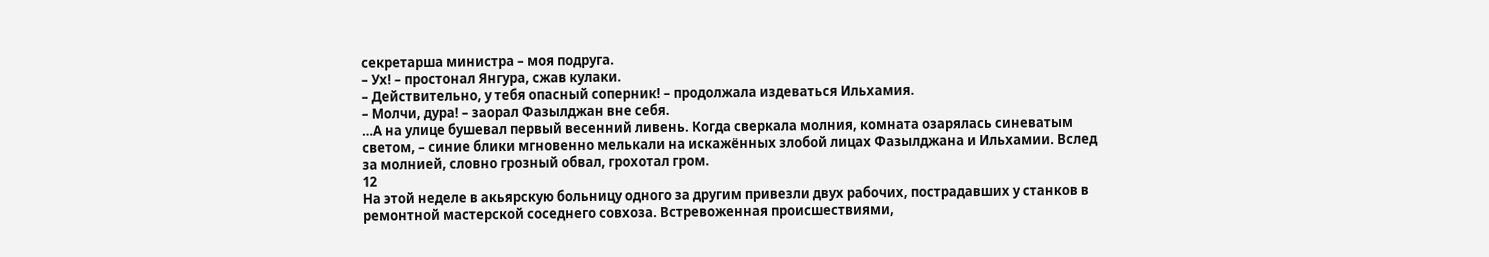секретарша министра – моя подруга.
– Ух! – простонал Янгура, сжав кулаки.
– Действительно, у тебя опасный соперник! – продолжала издеваться Ильхамия.
– Молчи, дура! – заорал Фазылджан вне себя.
…А на улице бушевал первый весенний ливень. Когда сверкала молния, комната озарялась синеватым светом, – синие блики мгновенно мелькали на искажённых злобой лицах Фазылджана и Ильхамии. Вслед за молнией, словно грозный обвал, грохотал гром.
12
На этой неделе в акьярскую больницу одного за другим привезли двух рабочих, пострадавших у станков в ремонтной мастерской соседнего совхоза. Встревоженная происшествиями,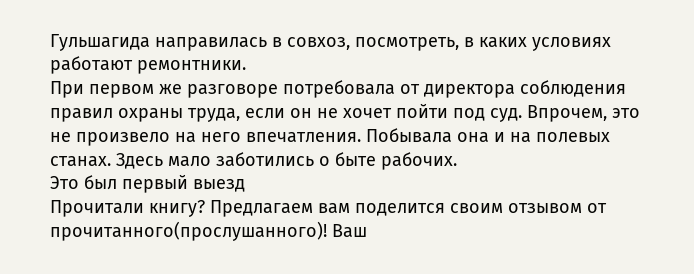Гульшагида направилась в совхоз, посмотреть, в каких условиях работают ремонтники.
При первом же разговоре потребовала от директора соблюдения правил охраны труда, если он не хочет пойти под суд. Впрочем, это не произвело на него впечатления. Побывала она и на полевых станах. Здесь мало заботились о быте рабочих.
Это был первый выезд
Прочитали книгу? Предлагаем вам поделится своим отзывом от прочитанного(прослушанного)! Ваш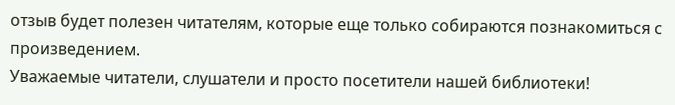отзыв будет полезен читателям, которые еще только собираются познакомиться с произведением.
Уважаемые читатели, слушатели и просто посетители нашей библиотеки!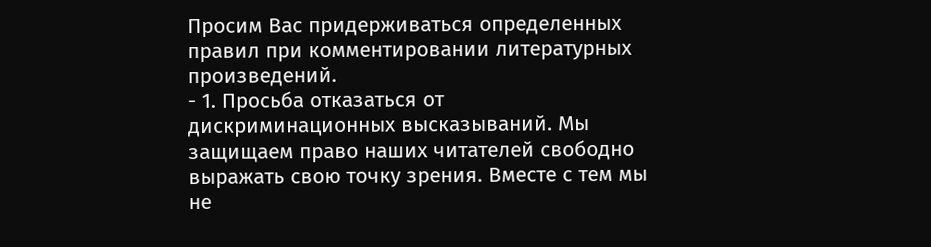Просим Вас придерживаться определенных правил при комментировании литературных произведений.
- 1. Просьба отказаться от дискриминационных высказываний. Мы защищаем право наших читателей свободно выражать свою точку зрения. Вместе с тем мы не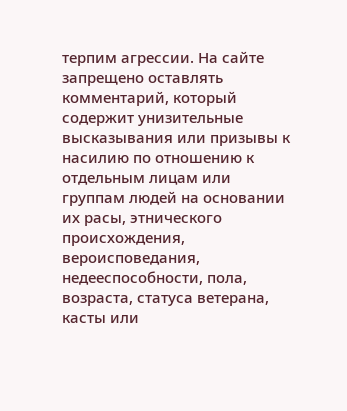терпим агрессии. На сайте запрещено оставлять комментарий, который содержит унизительные высказывания или призывы к насилию по отношению к отдельным лицам или группам людей на основании их расы, этнического происхождения, вероисповедания, недееспособности, пола, возраста, статуса ветерана, касты или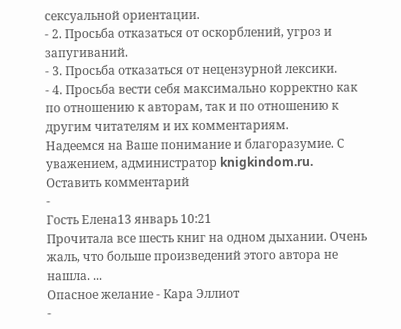сексуальной ориентации.
- 2. Просьба отказаться от оскорблений, угроз и запугиваний.
- 3. Просьба отказаться от нецензурной лексики.
- 4. Просьба вести себя максимально корректно как по отношению к авторам, так и по отношению к другим читателям и их комментариям.
Надеемся на Ваше понимание и благоразумие. С уважением, администратор knigkindom.ru.
Оставить комментарий
-
Гость Елена13 январь 10:21
Прочитала все шесть книг на одном дыхании. Очень жаль, что больше произведений этого автора не нашла. ...
Опасное желание - Кара Эллиот
-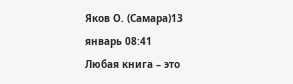Яков О. (Самара)13 январь 08:41
Любая книга – это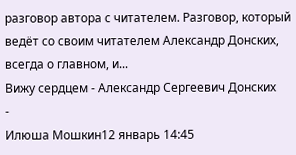разговор автора с читателем. Разговор, который ведёт со своим читателем Александр Донских, всегда о главном, и...
Вижу сердцем - Александр Сергеевич Донских
-
Илюша Мошкин12 январь 14:45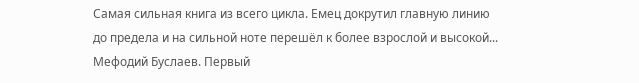Самая сильная книга из всего цикла. Емец докрутил главную линию до предела и на сильной ноте перешёл к более взрослой и высокой...
Мефодий Буслаев. Первый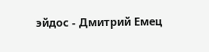эйдос - Дмитрий Емец